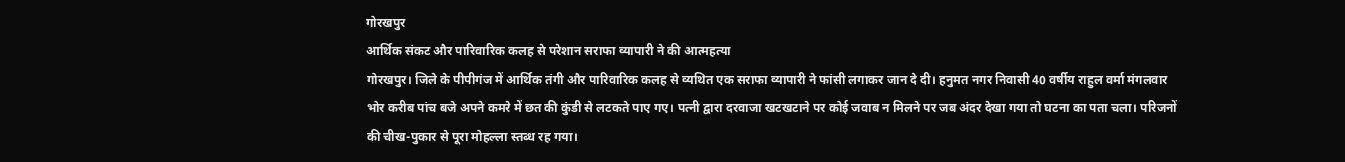गोरखपुर
आर्थिक संकट और पारिवारिक कलह से परेशान सराफा व्यापारी ने की आत्महत्या
गोरखपुर। जिले के पीपीगंज में आर्थिक तंगी और पारिवारिक कलह से व्यथित एक सराफा व्यापारी ने फांसी लगाकर जान दे दी। हनुमत नगर निवासी 40 वर्षीय राहुल वर्मा मंगलवार भोर करीब पांच बजे अपने कमरे में छत की कुंडी से लटकते पाए गए। पत्नी द्वारा दरवाजा खटखटाने पर कोई जवाब न मिलने पर जब अंदर देखा गया तो घटना का पता चला। परिजनों की चीख-पुकार से पूरा मोहल्ला स्तब्ध रह गया।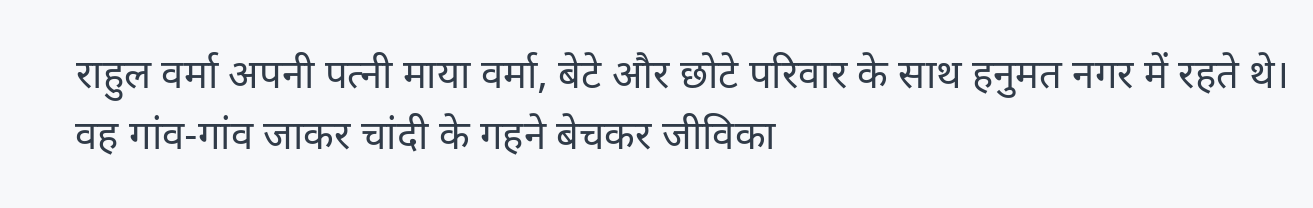राहुल वर्मा अपनी पत्नी माया वर्मा, बेटे और छोटे परिवार के साथ हनुमत नगर में रहते थे। वह गांव-गांव जाकर चांदी के गहने बेचकर जीविका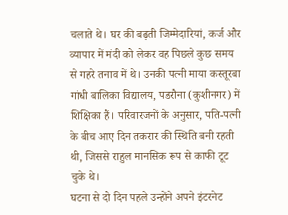चलाते थे। घर की बढ़ती जिम्मेदारियां, कर्ज और व्यापार में मंदी को लेकर वह पिछले कुछ समय से गहरे तनाव में थे। उनकी पत्नी माया कस्तूरबा गांधी बालिका विद्यालय, पडरौना (कुशीनगर) में शिक्षिका हैं। परिवारजनों के अनुसार, पति-पत्नी के बीच आए दिन तकरार की स्थिति बनी रहती थी, जिससे राहुल मानसिक रूप से काफी टूट चुके थे।
घटना से दो दिन पहले उन्होंने अपने इंटरनेट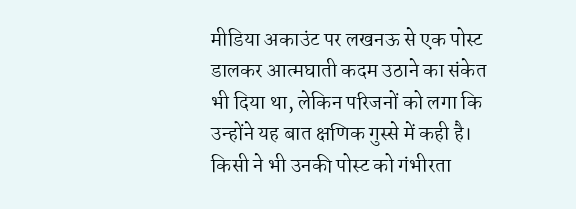मीडिया अकाउंट पर लखनऊ से एक पोस्ट डालकर आत्मघाती कदम उठाने का संकेत भी दिया था, लेकिन परिजनों को लगा कि उन्होंने यह बात क्षणिक गुस्से में कही है। किसी ने भी उनकी पोस्ट को गंभीरता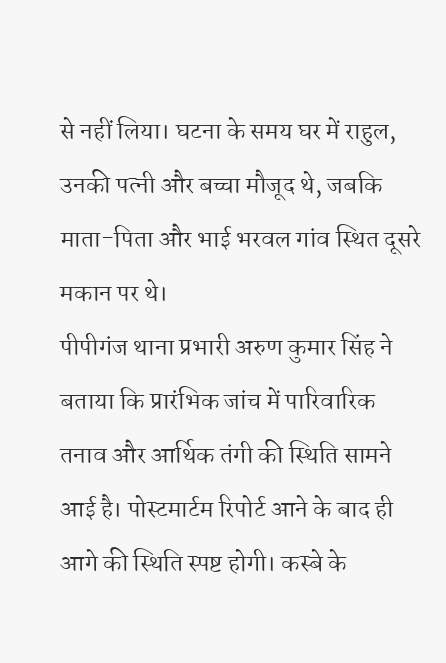से नहीं लिया। घटना के समय घर में राहुल, उनकी पत्नी और बच्चा मौजूद थे, जबकि माता-पिता और भाई भरवल गांव स्थित दूसरे मकान पर थे।
पीपीगंज थाना प्रभारी अरुण कुमार सिंह ने बताया कि प्रारंभिक जांच में पारिवारिक तनाव और आर्थिक तंगी की स्थिति सामने आई है। पोस्टमार्टम रिपोर्ट आने के बाद ही आगे की स्थिति स्पष्ट होगी। कस्बे के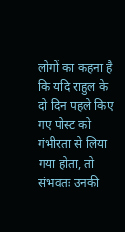लोगों का कहना है कि यदि राहुल के दो दिन पहले किए गए पोस्ट को गंभीरता से लिया गया होता, तो संभवतः उनकी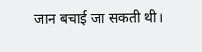जान बचाई जा सकती थी।